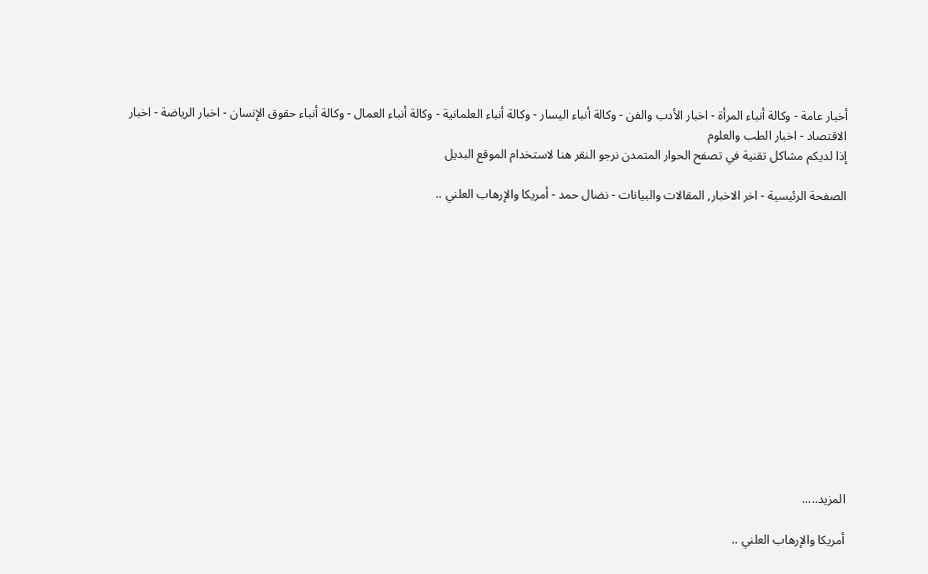أخبار عامة - وكالة أنباء المرأة - اخبار الأدب والفن - وكالة أنباء اليسار - وكالة أنباء العلمانية - وكالة أنباء العمال - وكالة أنباء حقوق الإنسان - اخبار الرياضة - اخبار الاقتصاد - اخبار الطب والعلوم
إذا لديكم مشاكل تقنية في تصفح الحوار المتمدن نرجو النقر هنا لاستخدام الموقع البديل

الصفحة الرئيسية - اخر الاخبار, المقالات والبيانات - نضال حمد - أمريكا والإرهاب العلني ..














المزيد.....

أمريكا والإرهاب العلني ..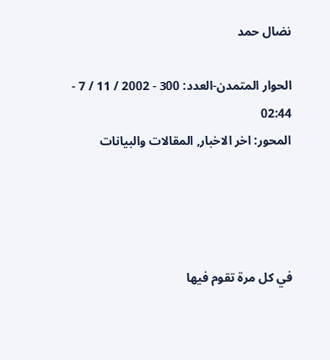نضال حمد

الحوار المتمدن-العدد: 300 - 2002 / 11 / 7 - 02:44
المحور: اخر الاخبار, المقالات والبيانات




في كل مرة تقوم فيها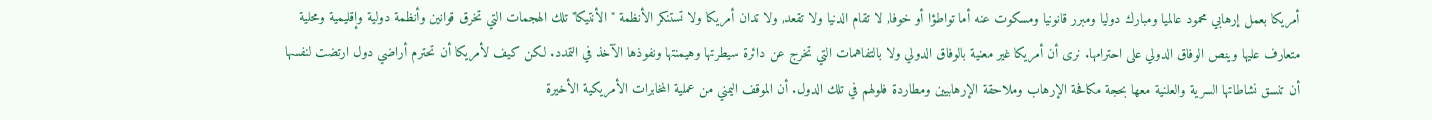أمريكا بعمل إرهابي محمود عالميا ومبارك دوليا ومبرر قانونيا ومسكوت عنه أما تواطؤا أو خوفا, لا تقام الدنيا ولا تقعد, ولا تدان أمريكا ولا تستنكر الأنظمة "الأنتيكا" تلك الهجمات التي تخرق قوانين وأنظمة دولية وإقليمية ومحلية متعارف عليها وينص الوفاق الدولي على احترامها. نرى أن أمريكا غير معنية بالوفاق الدولي ولا بالتفاهمات التي تخرج عن دائرة سيطرتها وهيمنتها ونفوذها الآخذ في التمدد. لكن كيف لأمريكا أن تحترم أراضي دول ارتضت لنفسها أن تنسق نشاطاتها السرية والعلنية معها بحجة مكافحة الإرهاب وملاحقة الإرهابيين ومطاردة فلولهم في تلك الدول. أن الموقف اليمني من عملية المخابرات الأمريكية الأخيرة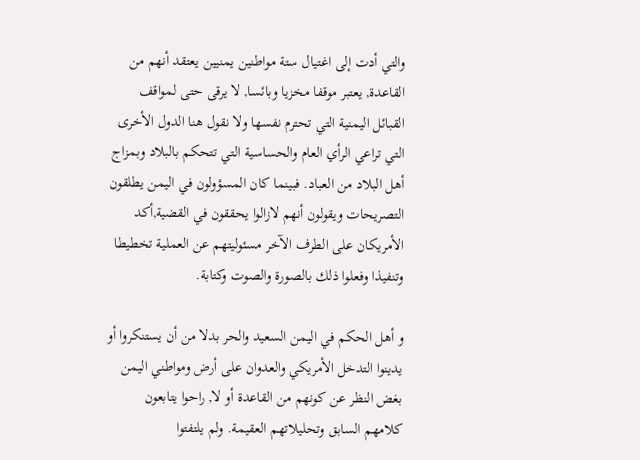والتي أدت إلى اغتيال ستة مواطنين يمنيين يعتقد أنهم من القاعدة, يعتبر موقفا مخزيا وبائسا, لا يرقى حتى لمواقف القبائل اليمنية التي تحترم نفسها ولا نقول هنا الدول الأخرى التي تراعي الرأي العام والحساسية التي تتحكم بالبلاد وبمزاج أهل البلاد من العباد. فبينما كان المسؤولون في اليمن يطلقون التصريحات ويقولون أنهم لازالوا يحققون في القضية,أكد الأمريكان على الطرف الآخر مسئوليتهم عن العملية تخطيطا وتنفيذا وفعلوا ذلك بالصورة والصوت وكتابة.

و أهل الحكم في اليمن السعيد والحر بدلا من أن يستنكروا أو يدينوا التدخل الأمريكي والعدوان على أرض ومواطني اليمن بغض النظر عن كونهم من القاعدة أو لا, راحوا يتابعون كلامهم السابق وتحليلاتهم العقيمة. ولم يلتفتوا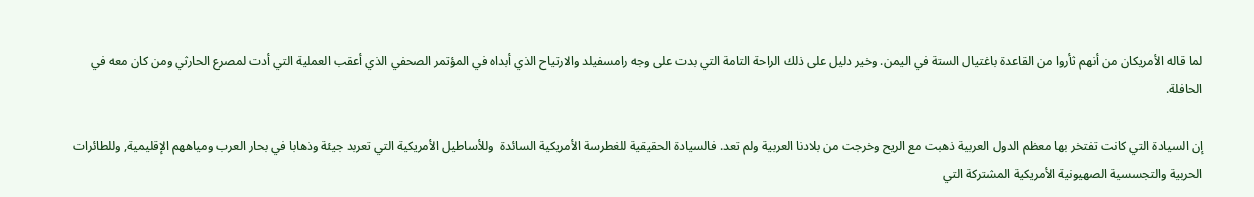لما قاله الأمريكان من أنهم ثأروا من القاعدة باغتيال الستة في اليمن. وخير دليل على ذلك الراحة التامة التي بدت على وجه رامسفيلد والارتياح الذي أبداه في المؤتمر الصحفي الذي أعقب العملية التي أدت لمصرع الحارثي ومن كان معه في الحافلة.

إن السيادة التي كانت تفتخر بها معظم الدول العربية ذهبت مع الريح وخرجت من بلادنا العربية ولم تعد. فالسيادة الحقيقية للغطرسة الأمريكية السائدة  وللأساطيل الأمريكية التي تعربد جيئة وذهابا في بحار العرب ومياههم الإقليمية, وللطائرات الحربية والتجسسية الصهيونية الأمريكية المشتركة التي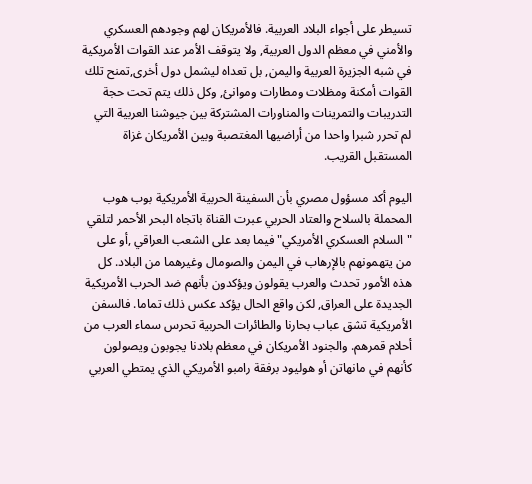تسيطر على أجواء البلاد العربية. فالأمريكان لهم وجودهم العسكري والأمني في معظم الدول العربية, ولا يتوقف الأمر عند القوات الأمريكية في شبه الجزيرة العربية واليمن, بل تعداه ليشمل دول أخرى,تمنح تلك القوات أمكنة ومظلات ومطارات وموانئ, وكل ذلك يتم تحت حجة التدريبات والتمرينات والمناورات المشتركة بين جيوشنا العربية التي لم تحرر شبرا واحدا من أراضيها المغتصبة وبين الأمريكان غزاة المستقبل القريب.

اليوم أكد مسؤول مصري بأن السفينة الحربية الأمريكية بوب هوب المحملة بالسلاح والعتاد الحربي عبرت القناة باتجاه البحر الأحمر لتلقي "السلام العسكري الأمريكي" فيما بعد على الشعب العراقي ,أو على من يتهمونهم بالإرهاب في اليمن والصومال وغيرهما من البلاد. كل هذه الأمور تحدث والعرب يقولون ويؤكدون بأنهم ضد الحرب الأمريكية الجديدة على العراق, لكن واقع الحال يؤكد عكس ذلك تماما. فالسفن الأمريكية تشق عباب بحارنا والطائرات الحربية تحرس سماء العرب من أحلام قمرهم. والجنود الأمريكان في معظم بلادنا يجوبون ويصولون كأنهم في مانهاتن أو هوليود برفقة رامبو الأمريكي الذي يمتطي العربي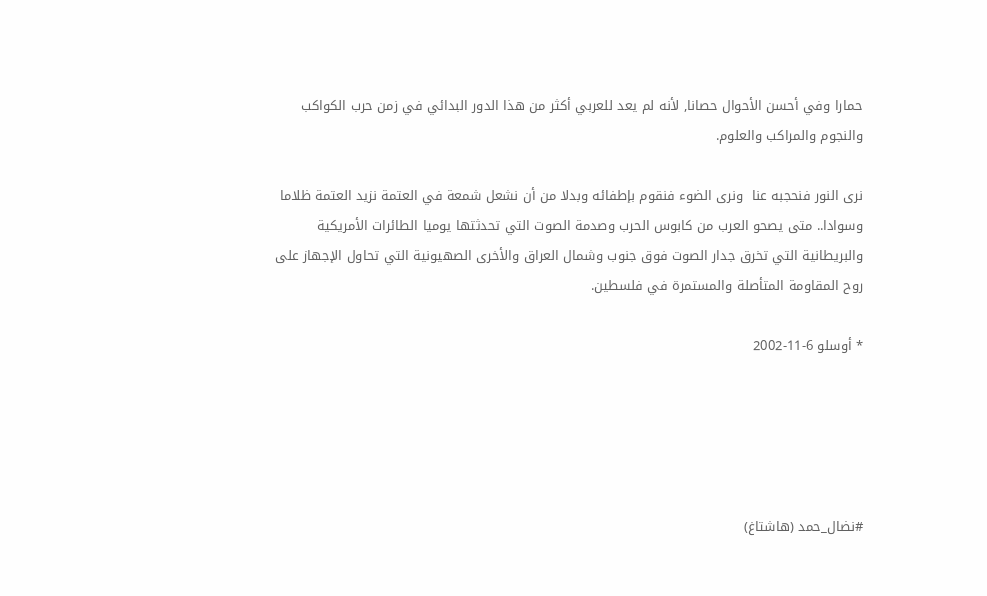حمارا وفي أحسن الأحوال حصانا, لأنه لم يعد للعربي أكثر من هذا الدور البدائي في زمن حرب الكواكب والنجوم والمراكب والعلوم.

نرى النور فنحجبه عنا  ونرى الضوء فنقوم بإطفائه وبدلا من أن نشعل شمعة في العتمة نزيد العتمة ظلاما وسوادا.. متى يصحو العرب من كابوس الحرب وصدمة الصوت التي تحدثتها يوميا الطائرات الأمريكية والبريطانية التي تخرق جدار الصوت فوق جنوب وشمال العراق والأخرى الصهيونية التي تحاول الإجهاز على روح المقاومة المتأصلة والمستمرة في فلسطين.

* أوسلو 6-11-2002





#نضال_حمد (هاشتاغ)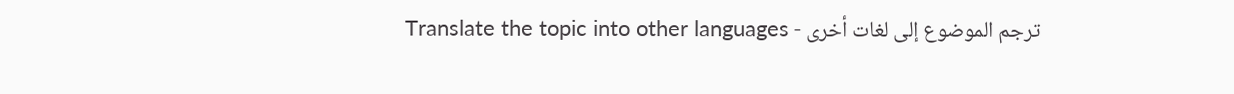ترجم الموضوع إلى لغات أخرى - Translate the topic into other languages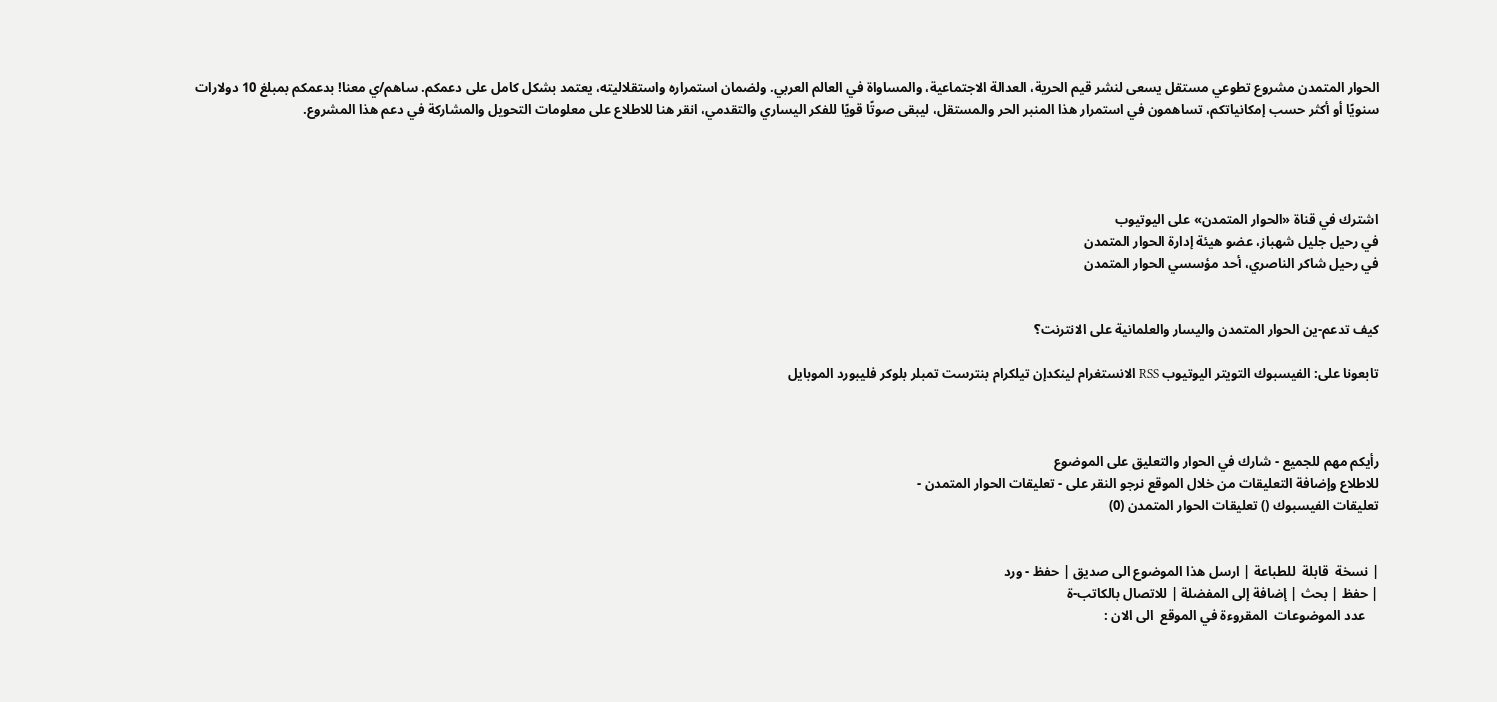الحوار المتمدن مشروع تطوعي مستقل يسعى لنشر قيم الحرية، العدالة الاجتماعية، والمساواة في العالم العربي. ولضمان استمراره واستقلاليته، يعتمد بشكل كامل على دعمكم. ساهم/ي معنا! بدعمكم بمبلغ 10 دولارات سنويًا أو أكثر حسب إمكانياتكم، تساهمون في استمرار هذا المنبر الحر والمستقل، ليبقى صوتًا قويًا للفكر اليساري والتقدمي، انقر هنا للاطلاع على معلومات التحويل والمشاركة في دعم هذا المشروع.




اشترك في قناة «الحوار المتمدن» على اليوتيوب
في رحيل جليل شهباز، عضو هيئة إدارة الحوار المتمدن
في رحيل شاكر الناصري، أحد مؤسسي الحوار المتمدن


كيف تدعم-ين الحوار المتمدن واليسار والعلمانية على الانترنت؟

تابعونا على: الفيسبوك التويتر اليوتيوب RSS الانستغرام لينكدإن تيلكرام بنترست تمبلر بلوكر فليبورد الموبايل



رأيكم مهم للجميع - شارك في الحوار والتعليق على الموضوع
للاطلاع وإضافة التعليقات من خلال الموقع نرجو النقر على - تعليقات الحوار المتمدن -
تعليقات الفيسبوك () تعليقات الحوار المتمدن (0)


| نسخة  قابلة  للطباعة | ارسل هذا الموضوع الى صديق | حفظ - ورد
| حفظ | بحث | إضافة إلى المفضلة | للاتصال بالكاتب-ة
    عدد الموضوعات  المقروءة في الموقع  الى الان :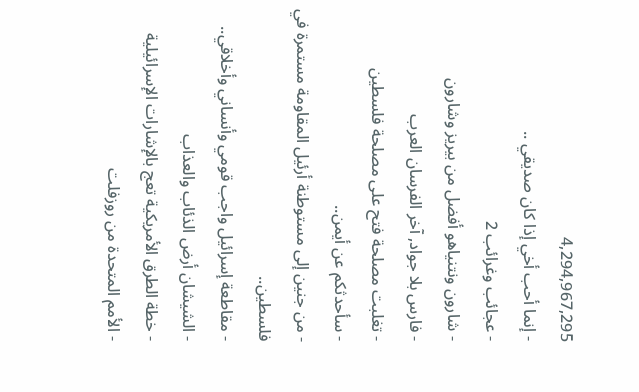4,294,967,295
- إنما أحب أخي إذا كان صديقي ..
- عجائب وغرائب 2
- شارون ونتنياهو أفضل من بيريز وشارون
- فارس بلا جواد, آخر الفرسان العرب
- تغلبت مصلحة فتح على مصلحة فلسطين
- سأحدثكم عن أيمن..
- من جنين إلى مستوطنة أرئيل المقاومة مستمرة في فلسطين..
- مقاطعة إسرائيل واجب قومي وأنساني وأخلاقي..
- الشيشان أرض الذئاب والعذاب
- خطة الطرق الأمريكية تعج بالإشارات الإسرائيلية
- الأمم المتحدة من روزفلت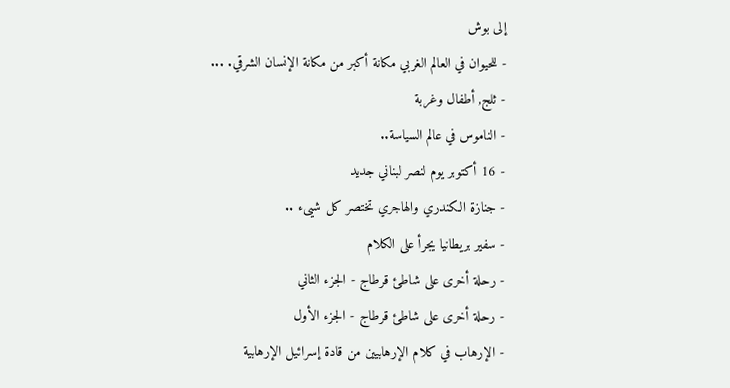إلى بوش
- للحيوان في العالم الغربي مكانة أكبر من مكانة الإنسان الشرقي. ...
- ثلج, أطفال وغربة
- الناموس في عالم السياسة..
- 16 أكتوبر يوم لنصر لبناني جديد
- جنازة الكندري والهاجري تختصر كل شيىء ..
- سفير بريطانيا يجرأ على الكلام
- رحلة أخرى على شاطئ قرطاج - الجزء الثاني
- رحلة أخرى على شاطئ قرطاج - الجزء الأول
- الإرهاب في كلام الإرهابيين من قادة إسرائيل الإرهابية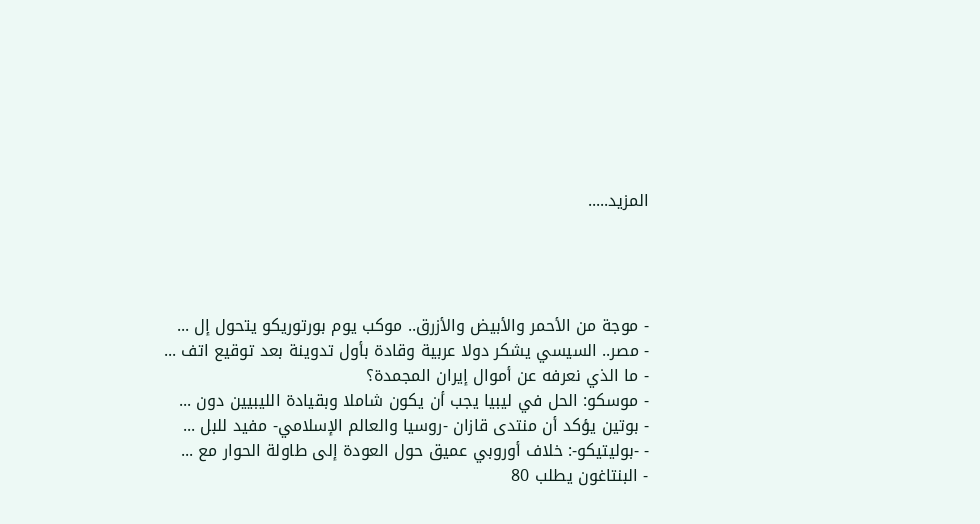المزيد.....




- موجة من الأحمر والأبيض والأزرق.. موكب يوم بورتوريكو يتحول إل ...
- مصر.. السيسي يشكر دولا عربية وقادة بأول تدوينة بعد توقيع اتف ...
- ما الذي نعرفه عن أموال إيران المجمدة؟
- موسكو: الحل في ليبيا يجب أن يكون شاملا وبقيادة الليبيين دون ...
- بوتين يؤكد أن منتدى قازان -روسيا والعالم الإسلامي- مفيد للبل ...
- -بوليتيكو-: خلاف أوروبي عميق حول العودة إلى طاولة الحوار مع ...
- البنتاغون يطلب 80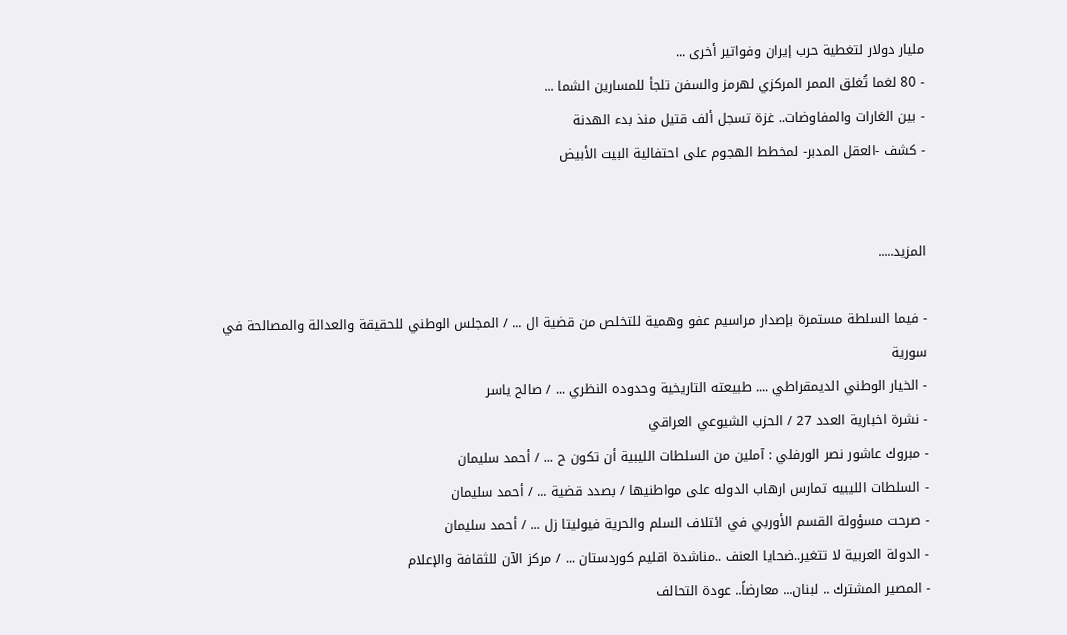مليار دولار لتغطية حرب إيران وفواتير أخرى ...
- 80 لغما تُغلق الممر المركزي لهرمز والسفن تلجأ للمسارين الشما ...
- بين الغارات والمفاوضات.. غزة تسجل ألف قتيل منذ بدء الهدنة
- كشف -العقل المدبر- لمخطط الهجوم على احتفالية البيت الأبيض


المزيد.....

- فيما السلطة مستمرة بإصدار مراسيم عفو وهمية للتخلص من قضية ال ... / المجلس الوطني للحقيقة والعدالة والمصالحة في سورية
- الخيار الوطني الديمقراطي .... طبيعته التاريخية وحدوده النظري ... / صالح ياسر
- نشرة اخبارية العدد 27 / الحزب الشيوعي العراقي
- مبروك عاشور نصر الورفلي : آملين من السلطات الليبية أن تكون ح ... / أحمد سليمان
- السلطات الليبيه تمارس ارهاب الدوله على مواطنيها / بصدد قضية ... / أحمد سليمان
- صرحت مسؤولة القسم الأوربي في ائتلاف السلم والحرية فيوليتا زل ... / أحمد سليمان
- الدولة العربية لا تتغير..ضحايا العنف ..مناشدة اقليم كوردستان ... / مركز الآن للثقافة والإعلام
- المصير المشترك .. لبنان... معارضاً.. عودة التحالف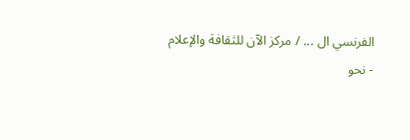الفرنسي ال ... / مركز الآن للثقافة والإعلام
- نحو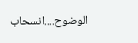الوضوح....انسحاب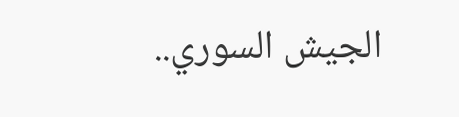الجيش السوري..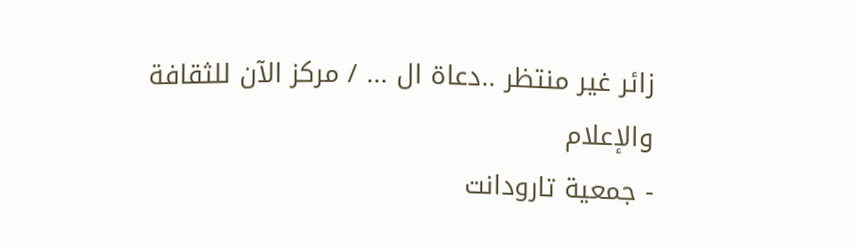زائر غير منتظر ..دعاة ال ... / مركز الآن للثقافة والإعلام
- جمعية تارودانت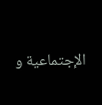الإجتماعية و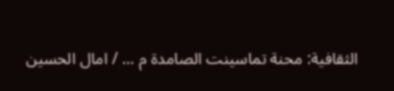الثقافية: محنة تماسينت الصامدة م ... / امال الحسين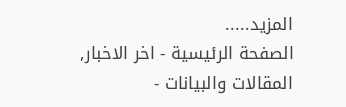المزيد.....
الصفحة الرئيسية - اخر الاخبار, المقالات والبيانات -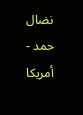نضال حمد - أمريكا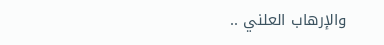والإرهاب العلني ..